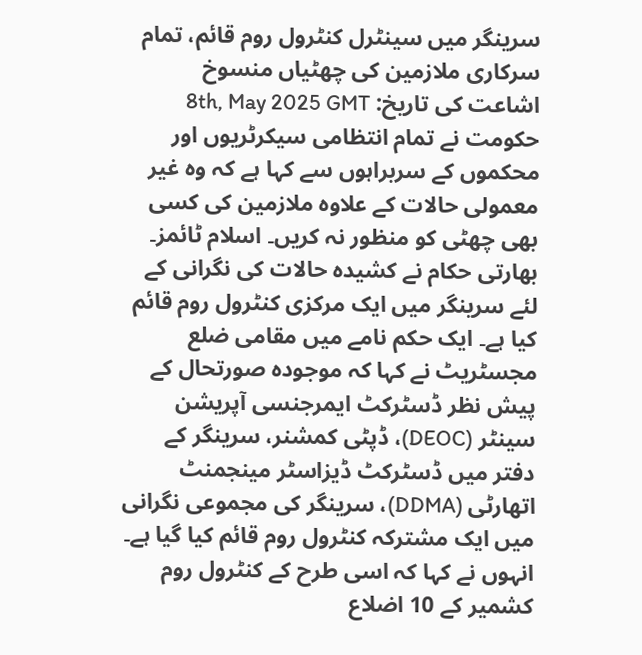سرینگر میں سینٹرل کنٹرول روم قائم، تمام سرکاری ملازمین کی چھٹیاں منسوخ
اشاعت کی تاریخ: 8th, May 2025 GMT
حکومت نے تمام انتظامی سیکرٹریوں اور محکموں کے سربراہوں سے کہا ہے کہ وہ غیر معمولی حالات کے علاوہ ملازمین کی کسی بھی چھٹی کو منظور نہ کریں۔ اسلام ٹائمز۔ بھارتی حکام نے کشیدہ حالات کی نگرانی کے لئے سرینگر میں ایک مرکزی کنٹرول روم قائم کیا ہے۔ ایک حکم نامے میں مقامی ضلع مجسٹریٹ نے کہا کہ موجودہ صورتحال کے پیش نظر ڈسٹرکٹ ایمرجنسی آپریشن سینٹر (DEOC)، ڈپٹی کمشنر، سرینگر کے دفتر میں ڈسٹرکٹ ڈیزاسٹر مینجمنٹ اتھارٹی (DDMA)، سرینگر کی مجموعی نگرانی میں ایک مشترکہ کنٹرول روم قائم کیا گیا ہے۔ انہوں نے کہا کہ اسی طرح کے کنٹرول روم کشمیر کے 10 اضلاع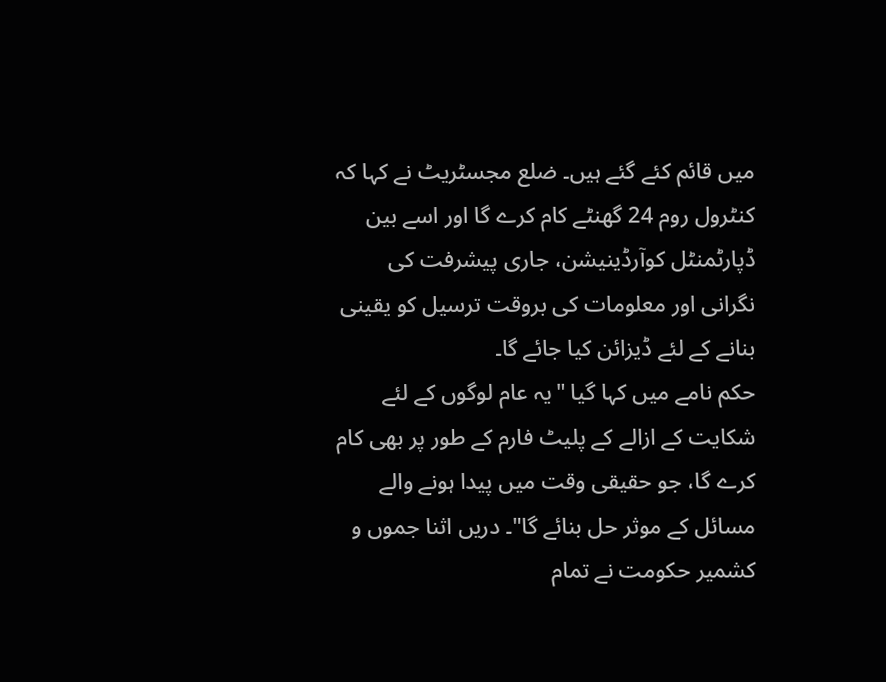میں قائم کئے گئے ہیں۔ ضلع مجسٹریٹ نے کہا کہ کنٹرول روم 24 گھنٹے کام کرے گا اور اسے بین ڈپارٹمنٹل کوآرڈینیشن، جاری پیشرفت کی نگرانی اور معلومات کی بروقت ترسیل کو یقینی بنانے کے لئے ڈیزائن کیا جائے گا۔
حکم نامے میں کہا گیا "یہ عام لوگوں کے لئے شکایت کے ازالے کے پلیٹ فارم کے طور پر بھی کام کرے گا، جو حقیقی وقت میں پیدا ہونے والے مسائل کے موثر حل بنائے گا"۔ دریں اثنا جموں و کشمیر حکومت نے تمام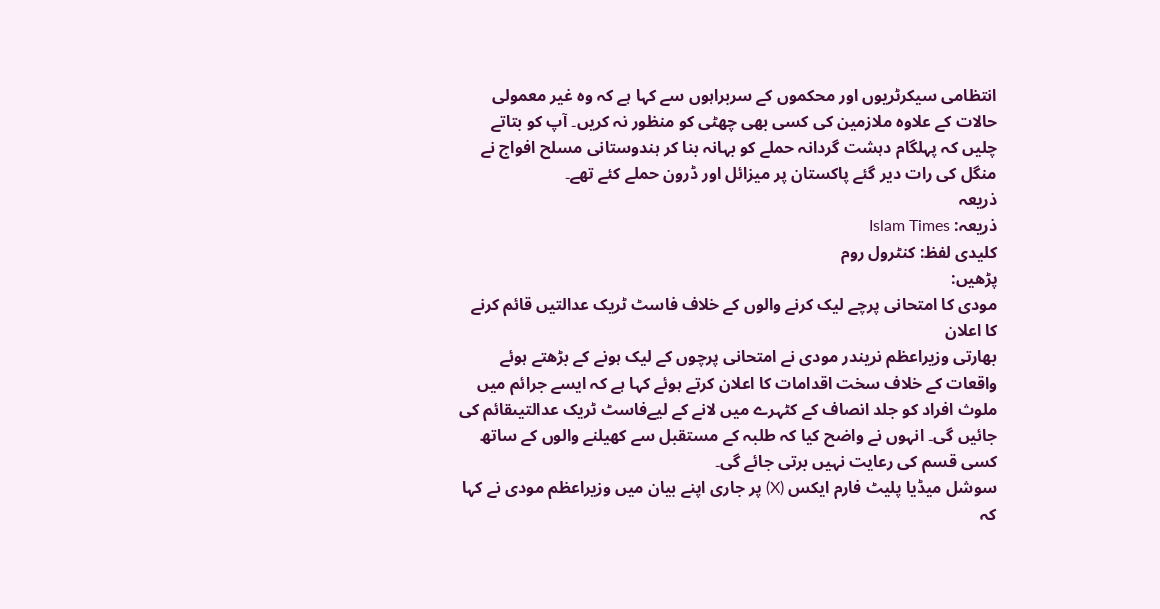انتظامی سیکرٹریوں اور محکموں کے سربراہوں سے کہا ہے کہ وہ غیر معمولی حالات کے علاوہ ملازمین کی کسی بھی چھٹی کو منظور نہ کریں۔ آپ کو بتاتے چلیں کہ پہلگام دہشت گردانہ حملے کو بہانہ بنا کر ہندوستانی مسلح افواج نے منگل کی رات دیر گئے پاکستان پر میزائل اور ڈرون حملے کئے تھے۔
ذریعہ
ذریعہ: Islam Times
کلیدی لفظ: کنٹرول روم
پڑھیں:
مودی کا امتحانی پرچے لیک کرنے والوں کے خلاف فاسٹ ٹریک عدالتیں قائم کرنے کا اعلان
بھارتی وزیراعظم نریندر مودی نے امتحانی پرچوں کے لیک ہونے کے بڑھتے ہوئے واقعات کے خلاف سخت اقدامات کا اعلان کرتے ہوئے کہا ہے کہ ایسے جرائم میں ملوث افراد کو جلد انصاف کے کٹہرے میں لانے کے لیےفاسٹ ٹریک عدالتیںقائم کی جائیں گی۔ انہوں نے واضح کیا کہ طلبہ کے مستقبل سے کھیلنے والوں کے ساتھ کسی قسم کی رعایت نہیں برتی جائے گی۔
سوشل میڈیا پلیٹ فارم ایکس (X) پر جاری اپنے بیان میں وزیراعظم مودی نے کہا کہ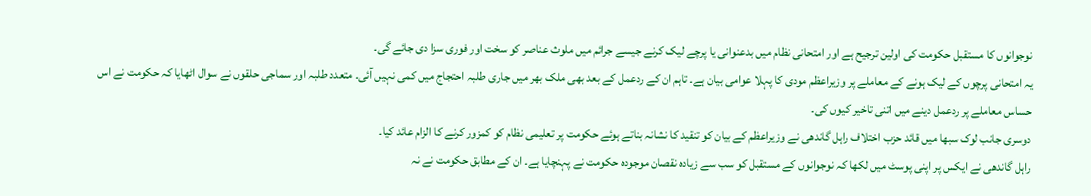نوجوانوں کا مستقبل حکومت کی اولین ترجیح ہے اور امتحانی نظام میں بدعنوانی یا پرچے لیک کرنے جیسے جرائم میں ملوث عناصر کو سخت اور فوری سزا دی جائے گی۔
یہ امتحانی پرچوں کے لیک ہونے کے معاملے پر وزیراعظم مودی کا پہلا عوامی بیان ہے۔ تاہم ان کے ردعمل کے بعد بھی ملک بھر میں جاری طلبہ احتجاج میں کمی نہیں آئی۔ متعدد طلبہ اور سماجی حلقوں نے سوال اٹھایا کہ حکومت نے اس حساس معاملے پر ردعمل دینے میں اتنی تاخیر کیوں کی۔
دوسری جانب لوک سبھا میں قائد حزب اختلاف راہل گاندھی نے وزیراعظم کے بیان کو تنقید کا نشانہ بناتے ہوئے حکومت پر تعلیمی نظام کو کمزور کرنے کا الزام عائد کیا۔
راہل گاندھی نے ایکس پر اپنی پوسٹ میں لکھا کہ نوجوانوں کے مستقبل کو سب سے زیادہ نقصان موجودہ حکومت نے پہنچایا ہے۔ ان کے مطابق حکومت نے نہ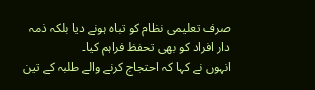صرف تعلیمی نظام کو تباہ ہونے دیا بلکہ ذمہ دار افراد کو بھی تحفظ فراہم کیا۔
انہوں نے کہا کہ احتجاج کرنے والے طلبہ کے تین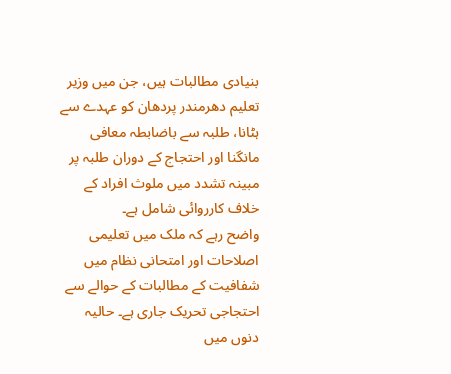بنیادی مطالبات ہیں، جن میں وزیر تعلیم دھرمندر پردھان کو عہدے سے ہٹانا، طلبہ سے باضابطہ معافی مانگنا اور احتجاج کے دوران طلبہ پر مبینہ تشدد میں ملوث افراد کے خلاف کارروائی شامل ہے۔
واضح رہے کہ ملک میں تعلیمی اصلاحات اور امتحانی نظام میں شفافیت کے مطالبات کے حوالے سے احتجاجی تحریک جاری ہے۔ حالیہ دنوں میں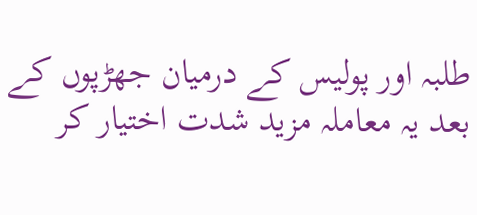طلبہ اور پولیس کے درمیان جھڑپوں کے بعد یہ معاملہ مزید شدت اختیار کر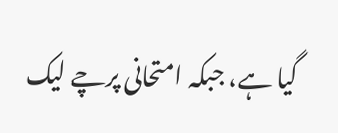گیا ہے، جبکہ امتحانی پرچے لیک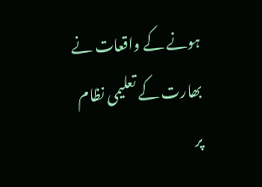ہونے کے واقعات نے بھارت کے تعلیمی نظام پر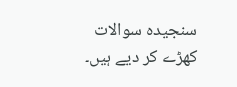سنجیدہ سوالات کھڑے کر دیے ہیں۔